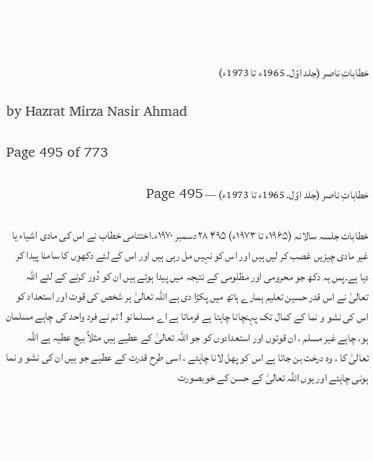خطاباتِ ناصر (جلد اوّل۔ 1965ء تا 1973ء)

by Hazrat Mirza Nasir Ahmad

Page 495 of 773

خطاباتِ ناصر (جلد اوّل۔ 1965ء تا 1973ء) — Page 495

خطابات جلسہ سالانہ (۱۹۶۵ء تا ۱۹۷۳ء) ۴۹۵ ۲۸ دسمبر ۱۹۷۰ء۔اختتامی خطاب نے اس کی مادی اشیاء یا غیر مادی چیزیں غصب کر لیں ہیں اور اس کو نہیں مل رہی ہیں اور اس کے لئے دکھوں کا سامنا پیدا کر دیا ہے۔پس یہ دکھ جو محرومی اور مظلومی کے نتیجہ میں پیدا ہوئے ہیں ان کو دُور کرنے کے لئے اللہ تعالیٰ نے اس قدر حسین تعلیم ہمارے ہاتھ میں پکڑا دی ہے اللہ تعالیٰ ہر شخص کی قوت اور استعداد کو اس کی نشو و نما کے کمال تک پہنچانا چاہتا ہے فرماتا ہے اے مسلمانو ! تم نے فرد واحد کی چاہے مسلمان ہو، چاہے غیر مسلم ، ان قوتوں اور استعدادوں کو جو اللہ تعالیٰ کے عطیے ہیں مثلاً بیج عطیہ ہے اللہ تعالیٰ کا ، وہ درخت بن جاتا ہے اس کو پھل لانا چاہئے ، اسی طرح قدرت کے عطیے جو ہیں ان کی نشو و نما ہونی چاہئے اور یوں اللہ تعالیٰ کے حسن کے خوبصورت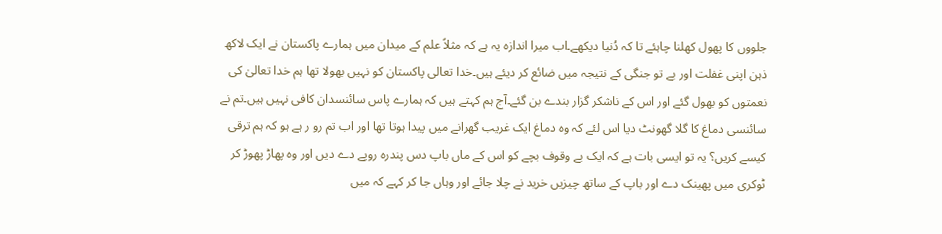جلووں کا پھول کھلنا چاہئے تا کہ دُنیا دیکھے۔اب میرا اندازہ یہ ہے کہ مثلاً علم کے میدان میں ہمارے پاکستان نے ایک لاکھ ذہن اپنی غفلت اور بے تو جنگی کے نتیجہ میں ضائع کر دیئے ہیں۔خدا تعالی پاکستان کو نہیں بھولا تھا ہم خدا تعالیٰ کی نعمتوں کو بھول گئے اور اس کے ناشکر گزار بندے بن گئے۔آج ہم کہتے ہیں کہ ہمارے پاس سائنسدان کافی نہیں ہیں۔تم نے سائنسی دماغ کا گلا گھونٹ دیا اس لئے کہ وہ دماغ ایک غریب گھرانے میں پیدا ہوتا تھا اور اب تم رو ر ہے ہو کہ ہم ترقی کیسے کریں؟ یہ تو ایسی بات ہے کہ ایک بے وقوف بچے کو اس کے ماں باپ دس پندرہ روپے دے دیں اور وہ پھاڑ پھوڑ کر ٹوکری میں پھینک دے اور باپ کے ساتھ چیزیں خرید نے چلا جائے اور وہاں جا کر کہے کہ میں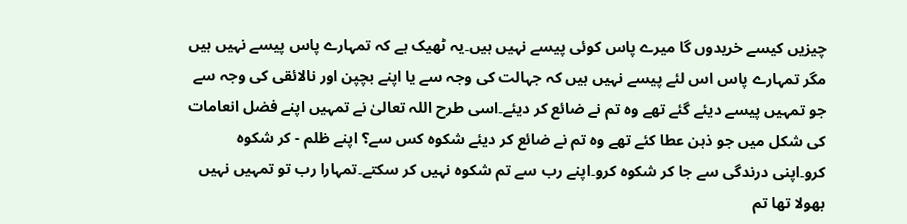چیزیں کیسے خریدوں گا میرے پاس کوئی پیسے نہیں ہیں۔یہ ٹھیک ہے کہ تمہارے پاس پیسے نہیں ہیں مگر تمہارے پاس اس لئے پیسے نہیں ہیں کہ جہالت کی وجہ سے یا اپنے بچپن اور نالائقی کی وجہ سے جو تمہیں پیسے دیئے گئے تھے وہ تم نے ضائع کر دیئے۔اسی طرح اللہ تعالیٰ نے تمہیں اپنے فضل انعامات کی شکل میں جو ذہن عطا کئے تھے وہ تم نے ضائع کر دیئے شکوہ کس سے؟ اپنے ظلم - کر شکوہ کرو۔اپنی درندگی سے جا کر شکوہ کرو۔اپنے رب سے تم شکوہ نہیں کر سکتے۔تمہارا رب تو تمہیں نہیں بھولا تھا تم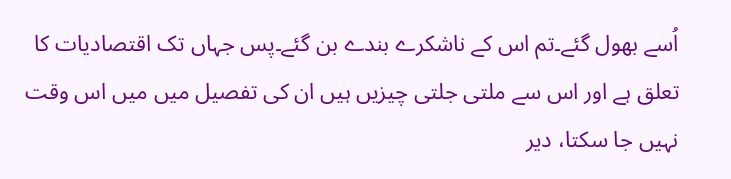اُسے بھول گئے۔تم اس کے ناشکرے بندے بن گئے۔پس جہاں تک اقتصادیات کا تعلق ہے اور اس سے ملتی جلتی چیزیں ہیں ان کی تفصیل میں میں اس وقت نہیں جا سکتا، دیر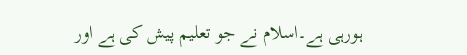ہورہی ہے۔اسلام نے جو تعلیم پیش کی ہے اور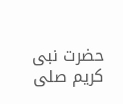حضرت نبی کریم صلی